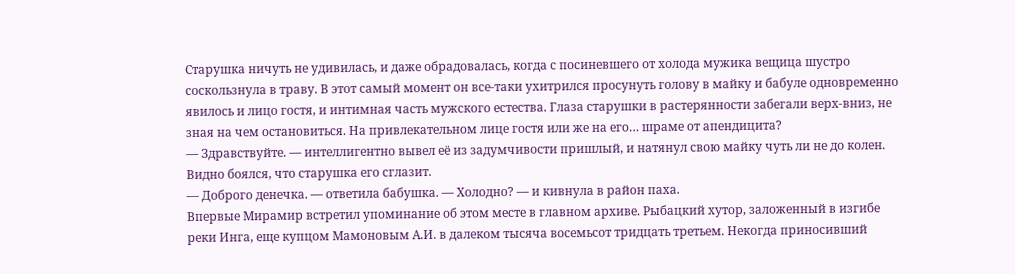Старушка ничуть не удивилась, и даже обрадовалась, когда с посиневшего от холода мужика вещица шустро соскользнула в траву. В этот самый момент он все-таки ухитрился просунуть голову в майку и бабуле одновременно явилось и лицо гостя, и интимная часть мужского естества. Глаза старушки в растерянности забегали верх-вниз, не зная на чем остановиться. На привлекательном лице гостя или же на его… шраме от апендицита?
— Здравствуйте. — интеллигентно вывел её из задумчивости пришлый, и натянул свою майку чуть ли не до колен. Видно боялся, что старушка его сглазит.
— Доброго денечка. — ответила бабушка. — Холодно? — и кивнула в район паха.
Впервые Мирамир встретил упоминание об этом месте в главном архиве. Рыбацкий хутор, заложенный в изгибе реки Инга, еще купцом Мамоновым А.И. в далеком тысяча восемьсот тридцать третьем. Некогда приносивший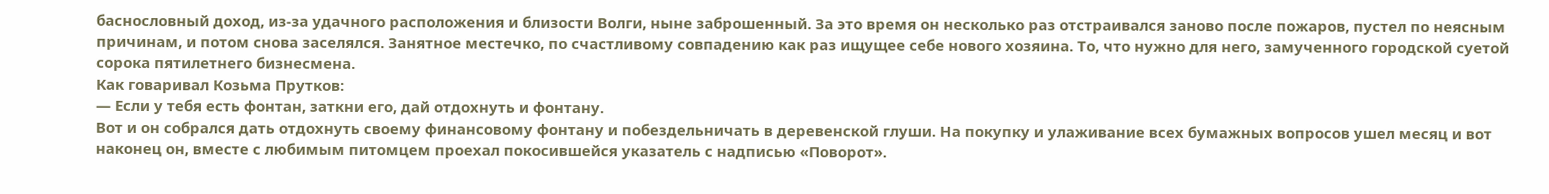баснословный доход, из-за удачного расположения и близости Волги, ныне заброшенный. За это время он несколько раз отстраивался заново после пожаров, пустел по неясным причинам, и потом снова заселялся. Занятное местечко, по счастливому совпадению как раз ищущее себе нового хозяина. То, что нужно для него, замученного городской суетой сорока пятилетнего бизнесмена.
Как говаривал Козьма Прутков:
— Если у тебя есть фонтан, заткни его, дай отдохнуть и фонтану.
Вот и он собрался дать отдохнуть своему финансовому фонтану и побездельничать в деревенской глуши. На покупку и улаживание всех бумажных вопросов ушел месяц и вот наконец он, вместе с любимым питомцем проехал покосившейся указатель с надписью «Поворот».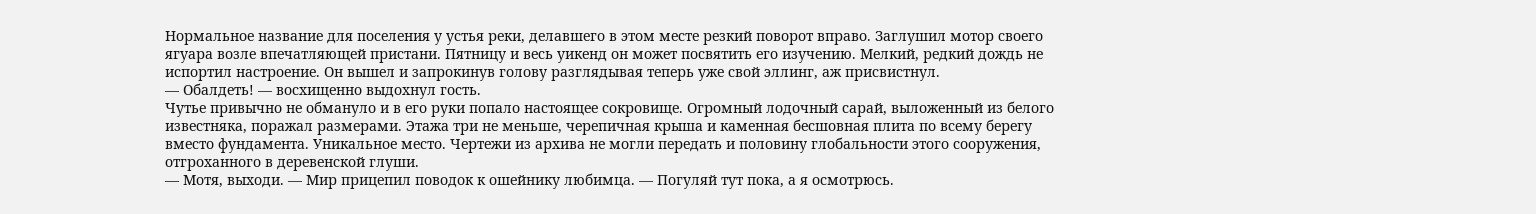Нормальное название для поселения у устья реки, делавшего в этом месте резкий поворот вправо. Заглушил мотор своего ягуара возле впечатляющей пристани. Пятницу и весь уикенд он может посвятить его изучению. Мелкий, редкий дождь не испортил настроение. Он вышел и запрокинув голову разглядывая теперь уже свой эллинг, аж присвистнул.
— Обалдеть! — восхищенно выдохнул гость.
Чутье привычно не обмануло и в его руки попало настоящее сокровище. Огромный лодочный сарай, выложенный из белого известняка, поражал размерами. Этажа три не меньше, черепичная крыша и каменная бесшовная плита по всему берегу вместо фундамента. Уникальное место. Чертежи из архива не могли передать и половину глобальности этого сооружения, отгроханного в деревенской глуши.
— Мотя, выходи. — Мир прицепил поводок к ошейнику любимца. — Погуляй тут пока, а я осмотрюсь.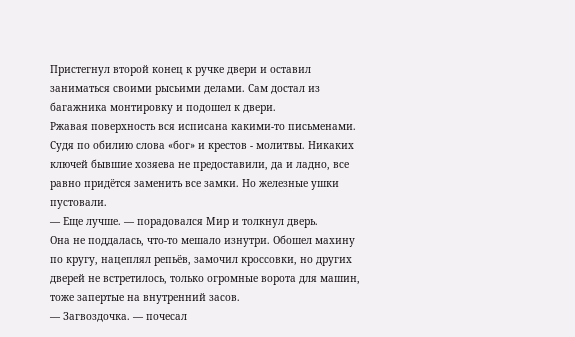Пристегнул второй конец к ручке двери и оставил заниматься своими рысьими делами. Сам достал из багажника монтировку и подошел к двери.
Ржавая поверхность вся исписана какими-то письменами. Судя по обилию слова «бог» и крестов - молитвы. Никаких ключей бывшие хозяева не предоставили, да и ладно, все равно придётся заменить все замки. Но железные ушки пустовали.
— Еще лучше. — порадовался Мир и толкнул дверь.
Она не поддалась, что-то мешало изнутри. Обошел махину по кругу, нацеплял репьёв, замочил кроссовки, но других дверей не встретилось, только огромные ворота для машин, тоже запертые на внутренний засов.
— Загвоздочка. — почесал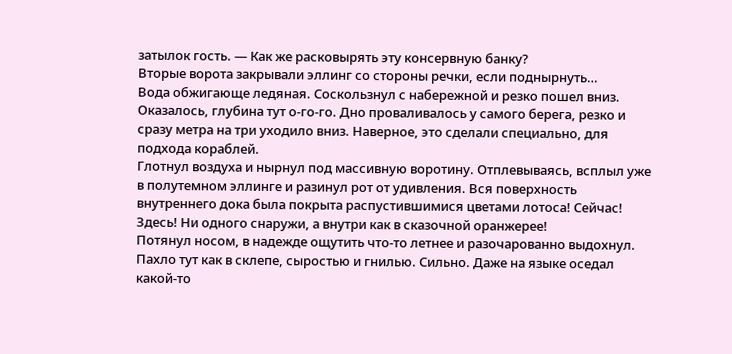затылок гость. — Как же расковырять эту консервную банку?
Вторые ворота закрывали эллинг со стороны речки, если поднырнуть…
Вода обжигающе ледяная. Соскользнул с набережной и резко пошел вниз. Оказалось, глубина тут о-го-го. Дно проваливалось у самого берега, резко и сразу метра на три уходило вниз. Наверное, это сделали специально, для подхода кораблей.
Глотнул воздуха и нырнул под массивную воротину. Отплевываясь, всплыл уже в полутемном эллинге и разинул рот от удивления. Вся поверхность внутреннего дока была покрыта распустившимися цветами лотоса! Сейчас! Здесь! Ни одного снаружи, а внутри как в сказочной оранжерее!
Потянул носом, в надежде ощутить что-то летнее и разочарованно выдохнул. Пахло тут как в склепе, сыростью и гнилью. Сильно. Даже на языке оседал какой-то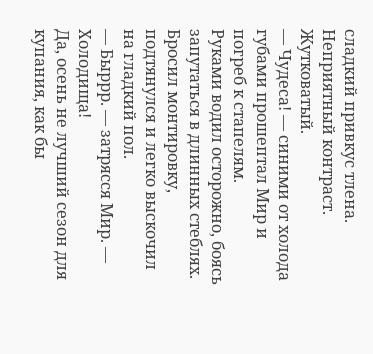сладкий привкус тлена. Неприятный контраст. Жутковатый.
— Чудеса! — синими от холода губами прошептал Мир и погреб к стапелям.
Руками водил осторожно, боясь запутаться в длинных стеблях. Бросил монтировку, подтянулся и легко выскочил на гладкий пол.
— Быррр. — затрясся Мир. — Холодища!
Да, осень не лучший сезон для купания, как бы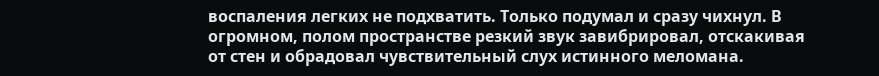воспаления легких не подхватить. Только подумал и сразу чихнул. В огромном, полом пространстве резкий звук завибрировал, отскакивая от стен и обрадовал чувствительный слух истинного меломана.